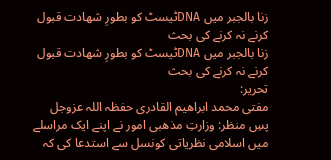زنا بالجبر میں DNAٹیسٹ کو بطورِ شھادت قبول کرنے نہ کرنے کی بحث
زنا بالجبر میں DNAٹیسٹ کو بطورِ شھادت قبول کرنے نہ کرنے کی بحث
تحریر:
مفتی محمد ابراھیم القادری حفظہ اللہ عزوجل
پسِ منظر: وزارتِ مذھبی امور نے اپنے ایک مراسلے میں اسلامی نظریاتی کونسل سے استدعا کی کہ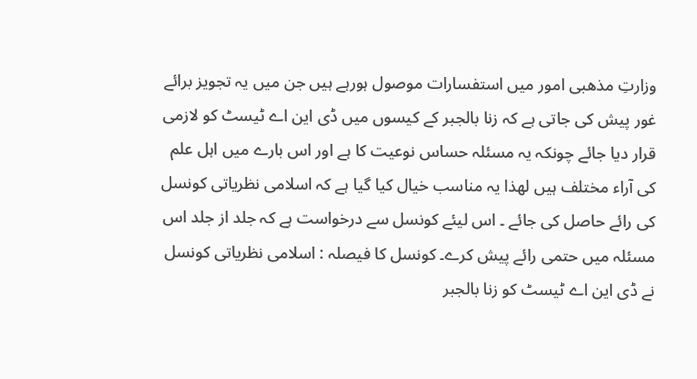وزارتِ مذھبی امور میں استفسارات موصول ہورہے ہیں جن میں یہ تجویز برائے غور پیش کی جاتی ہے کہ زنا بالجبر کے کیسوں میں ڈی این اے ٹیسٹ کو لازمی قرار دیا جائے چونکہ یہ مسئلہ حساس نوعیت کا ہے اور اس بارے میں اہل علم کی آراء مختلف ہیں لھذا یہ مناسب خیال کیا گیا ہے کہ اسلامی نظریاتی کونسل کی رائے حاصل کی جائے ۔ اس لیئے کونسل سے درخواست ہے کہ جلد از جلد اس مسئلہ میں حتمی رائے پیش کرے۔ کونسل کا فیصلہ : اسلامی نظریاتی کونسل نے ڈی این اے ٹیسٹ کو زنا بالجبر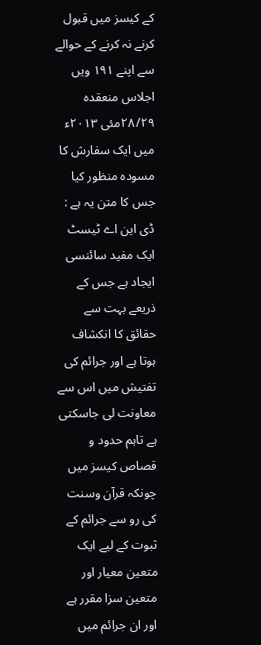کے کیسز میں قبول کرنے نہ کرنے کے حوالے سے اپنے ١٩١ ویں اجلاس منعقدہ ٢٨/٢٩مئی ٢٠١٣ء میں ایک سفارش کا مسودہ منظور کیا جس کا متن یہ ہے : ڈی این اے ٹیسٹ ایک مفید سائنسی ایجاد ہے جس کے ذریعے بہت سے حقائق کا انکشاف ہوتا ہے اور جرائم کی تفتیش میں اس سے معاونت لی جاسکتی ہے تاہم حدود و قصاص کیسز میں چونکہ قرآن وسنت کی رو سے جرائم کے ثبوت کے لیے ایک متعین معیار اور متعین سزا مقرر ہے اور ان جرائم میں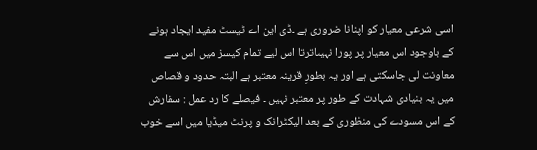اسی شرعی معیار کو اپنانا ضروری ہے ۔ڈی این اے ٹیسٹ مفید ایجاد ہونے کے باوجود اس معیار پر پورا نہیںاترتا اس لیے تمام کیسز میں اس سے معاونت لی جاسکتی ہے اور یہ بطورِ قرینہ معتبر ہے البتہ حدود و قصاص میں یہ بنیادی شہادت کے طور پر معتبر نہیں ۔ فیصلے کا رد عمل : سفارش کے اس مسودے کی منظوری کے بعد الیکٹرانک و پرنٹ میڈیا میں اسے خوب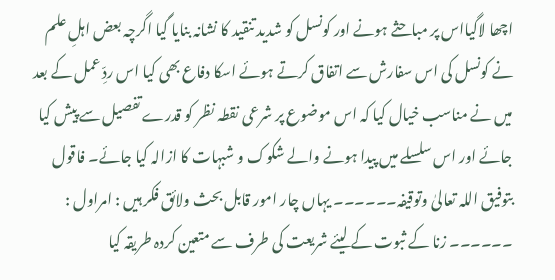اچھا لاگیااس پر مباحثے ہونے اور کونسل کو شدید تنقید کا نشانہ بنایا گیا اگرچہ بعض اہلِ علم نے کونسل کی اس سفارش سے اتفاق کرتے ہوئے اسکا دفاع بھی کیا اس ردِّ عمل کے بعد میں نے مناسب خیال کیا کہ اس موضوع پر شرعی نقطہ نظر کو قدرے تفصیل سے پیش کیا جائے اور اس سلسلے میں پیدا ہونے والے شکوک و شبہات کا ازالہ کیا جائے۔ فاقول بتوفیق اللہ تعالیٰ وتوقیفہ۔۔۔۔۔۔ یہاں چار امور قابل بحث ولائق فکر ہیں : امراول : ۔۔۔۔۔۔ زنا کے ثبوت کے لیئے شریعت کی طرف سے متعین کردہ طریقہ کیا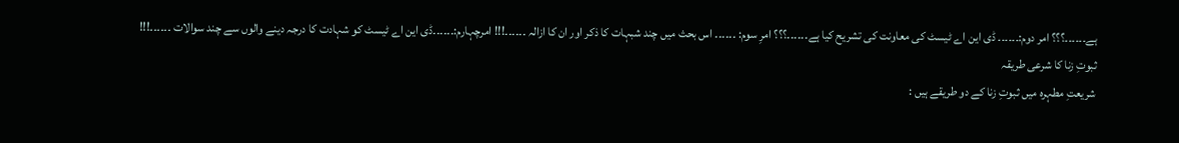ہے۔۔۔۔۔۔؟؟؟ امر دوم:۔۔۔۔۔۔ ڈی این اے ٹیسٹ کی معاونت کی تشریح کیا ہے۔۔۔۔۔۔؟؟؟ امرِ سوم: ۔۔۔۔۔۔ اس بحث میں چند شبہات کا ذکر اور ان کا ازالہ ۔۔۔۔۔۔!!! امرچہارم:۔۔۔۔۔۔ڈی این اے ٹیسٹ کو شہادت کا درجہ دینے والوں سے چند سوالات ۔۔۔۔۔۔!!!
ثبوتِ زنا کا شرعی طریقہ
شریعتِ مطہرہ میں ثبوتِ زنا کے دو طریقے ہیں :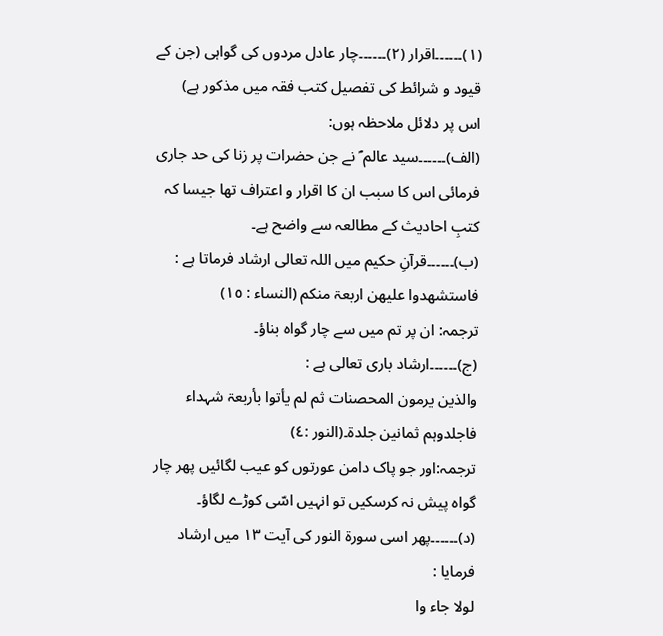(١)۔۔۔۔۔۔اقرار (٢)۔۔۔۔۔۔چار عادل مردوں کی گواہی (جن کے قیود و شرائط کی تفصیل کتب فقہ میں مذکور ہے)
اس پر دلائل ملاحظہ ہوں:
(الف)۔۔۔۔۔۔سید عالم ؐ نے جن حضرات پر زنا کی حد جاری فرمائی اس کا سبب ان کا اقرار و اعتراف تھا جیسا کہ کتبِ احادیث کے مطالعہ سے واضح ہے۔
(ب)۔۔۔۔۔۔قرآنِ حکیم میں اللہ تعالی ارشاد فرماتا ہے : فاستشھدوا علیھن اربعۃ منکم (النساء : ١٥)
ترجمہ: ان پر تم میں سے چار گواہ بناؤ۔
(ج)۔۔۔۔۔۔ارشاد باری تعالی ہے :
والذین یرمون المحصنات ثم لم یأتوا بأربعۃ شہداء فاجلدوہم ثمانین جلدۃ۔(النور :٤)
ترجمہ:اور جو پاک دامن عورتوں کو عیب لگائیں پھر چار گواہ پیش نہ کرسکیں تو انہیں اسّی کوڑے لگاؤ۔
(د)۔۔۔۔۔۔پھر اسی سورۃ النور کی آیت ١٣ میں ارشاد فرمایا :
لولا جاء وا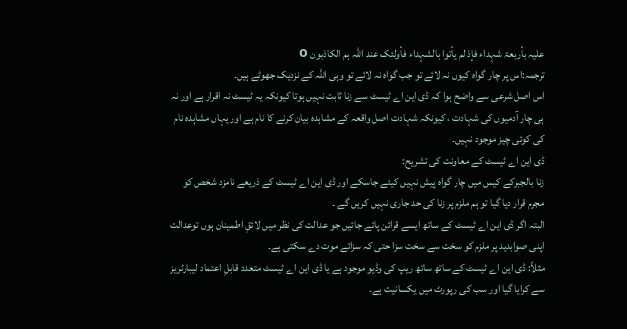علیہ بأربعۃ شہداء فإذ لم یأتوا بالشہداء فأولئک عند اللہ ہم الکاذبون o
ترجمہ:اس پر چار گواہ کیوں نہ لائے تو جب گواہ نہ لائے تو وہی اللہ کے نزدیک جھوٹے ہیں۔
اس اصل شرعی سے واضح ہوا کہ ڈی این اے ٹیسٹ سے زنا ثابت نہیں ہوتا کیونکہ یہ ٹیسٹ نہ اقرار ہے اور نہ ہی چار آدمیوں کی شہادت ، کیونکہ شہادت اصل واقعہ کے مشاہدہ بیان کرنے کا نام ہے اور یہاں مشاہدہ نام کی کوئی چیز موجود نہیں۔
ڈی این اے ٹیسٹ کے معاونت کی تشریح:
زنا بالجبرکے کیس میں چار گواہ پیش نہیں کیئے جاسکے اور ڈی این اے ٹیسٹ کے ذریعے نامزد شخص کو مجرم قرار دیا گیا تو ہم ملزم پر زنا کی حد جاری نہیں کریں گے ۔
البتہ اگر ڈی این اے ٹیسٹ کے ساتھ ایسے قرائن پائے جائیں جو عدالت کی نظر میں لائقِ اطمینان ہوں توعدالت اپنی صوابدید پر ملزم کو سخت سے سخت سزا حتی کہ سزائے موت دے سکتی ہے۔
مثلاً: ڈی این اے ٹیسٹ کے ساتھ ساتھ ریپ کی وڈیو موجود ہے یا ڈی این اے ٹیسٹ متعدد قابلِ اعتماد لیبارٹریز سے کرایا گیا اور سب کی رپورٹ میں یکسانیت ہے۔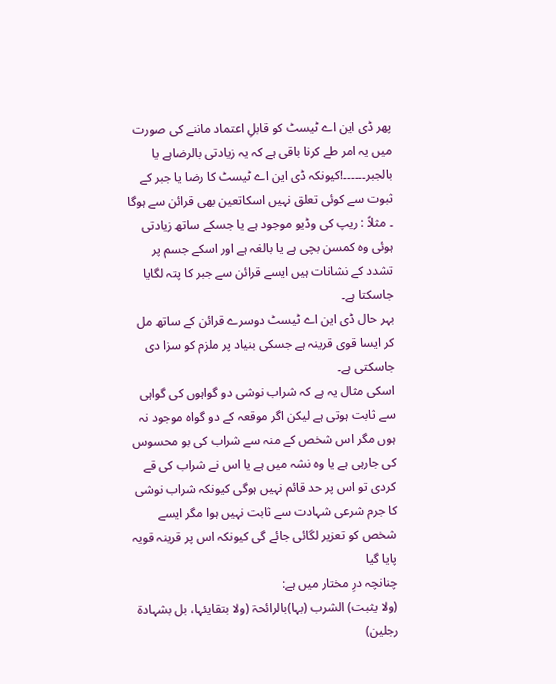پھر ڈی این اے ٹیسٹ کو قابلِ اعتماد ماننے کی صورت میں یہ امر طے کرنا باقی ہے کہ یہ زیادتی بالرضاہے یا بالجبر۔۔۔۔۔۔!کیونکہ ڈی این اے ٹیسٹ کا رضا یا جبر کے ثبوت سے کوئی تعلق نہیں اسکاتعین بھی قرائن سے ہوگا ۔ مثلاً : ریپ کی وڈیو موجود ہے یا جسکے ساتھ زیادتی ہوئی وہ کمسن بچی ہے یا بالغہ ہے اور اسکے جسم پر تشدد کے نشانات ہیں ایسے قرائن سے جبر کا پتہ لگایا جاسکتا ہے۔
بہر حال ڈی این اے ٹیسٹ دوسرے قرائن کے ساتھ مل کر ایسا قوی قرینہ ہے جسکی بنیاد پر ملزم کو سزا دی جاسکتی ہے۔
اسکی مثال یہ ہے کہ شراب نوشی دو گواہوں کی گواہی سے ثابت ہوتی ہے لیکن اگر موقعہ کے دو گواہ موجود نہ ہوں مگر اس شخص کے منہ سے شراب کی بو محسوس کی جارہی ہے یا وہ نشہ میں ہے یا اس نے شراب کی قے کردی تو اس پر حد قائم نہیں ہوگی کیونکہ شراب نوشی کا جرم شرعی شہادت سے ثابت نہیں ہوا مگر ایسے شخص کو تعزیر لگائی جائے گی کیونکہ اس پر قرینہ قویہ پایا گیا
چنانچہ درِ مختار میں ہے:
(ولا یثبت) الشرب (بہا)بالرائحۃ (ولا بتقایئہا، بل بشہادۃ رجلین)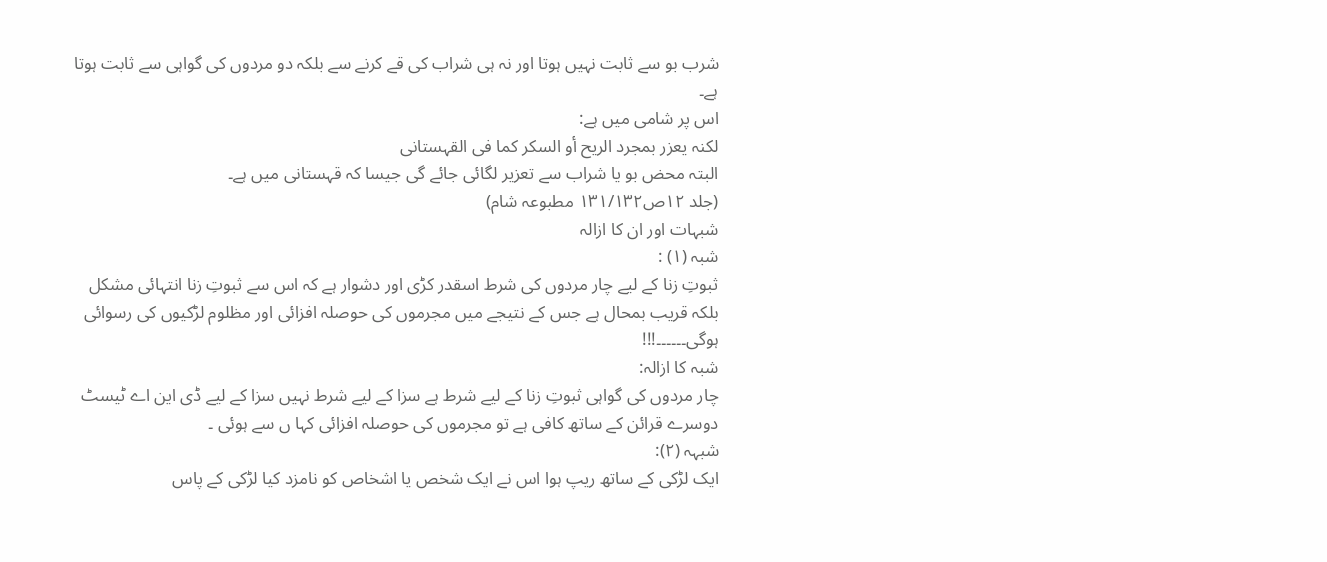شرب بو سے ثابت نہیں ہوتا اور نہ ہی شراب کی قے کرنے سے بلکہ دو مردوں کی گواہی سے ثابت ہوتا ہے۔
اس پر شامی میں ہے:
لکنہ یعزر بمجرد الریح أو السکر کما فی القہستانی
البتہ محض بو یا شراب سے تعزیر لگائی جائے گی جیسا کہ قہستانی میں ہے۔
(جلد ١٢ص١٣١/١٣٢ مطبوعہ شام)
شبہات اور ان کا ازالہ
شبہ (١) :
ثبوتِ زنا کے لیے چار مردوں کی شرط اسقدر کڑی اور دشوار ہے کہ اس سے ثبوتِ زنا انتہائی مشکل بلکہ قریب بمحال ہے جس کے نتیجے میں مجرموں کی حوصلہ افزائی اور مظلوم لڑکیوں کی رسوائی ہوگی۔۔۔۔۔۔!!!
شبہ کا ازالہ:
چار مردوں کی گواہی ثبوتِ زنا کے لیے شرط ہے سزا کے لیے شرط نہیں سزا کے لیے ڈی این اے ٹیسٹ دوسرے قرائن کے ساتھ کافی ہے تو مجرموں کی حوصلہ افزائی کہا ں سے ہوئی ۔
شبہہ (٢):
ایک لڑکی کے ساتھ ریپ ہوا اس نے ایک شخص یا اشخاص کو نامزد کیا لڑکی کے پاس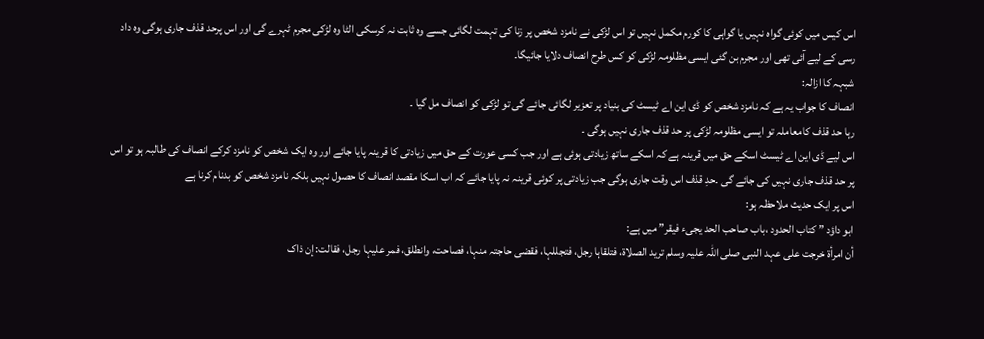اس کیس میں کوئی گواہ نہیں یا گواہی کا کورم مکمل نہیں تو اس لڑکی نے نامزد شخص پر زنا کی تہمت لگائی جسے وہ ثابت نہ کرسکی الٹا وہ لڑکی مجرم ٹہرے گی اور اس پرحد قذف جاری ہوگی وہ داد رسی کے لیے آئی تھی اور مجرم بن گئی ایسی مظلومہ لڑکی کو کس طرح انصاف دلایا جائیگا۔
شبہہ کا ازالہ:
انصاف کا جواب یہ ہے کہ نامزد شخص کو ڈی این اے ٹیسٹ کی بنیاد پر تعزیر لگائی جائے گی تو لڑکی کو انصاف مل گیا ۔
رہا حد قذف کامعاملہ تو ایسی مظلومہ لڑکی پر حد قذف جاری نہیں ہوگی ۔
اس لیے ڈی این اے ٹیسٹ اسکے حق میں قرینہ ہے کہ اسکے ساتھ زیادتی ہوئی ہے اور جب کسی عورت کے حق میں زیادتی کا قرینہ پایا جائے اور وہ ایک شخص کو نامزد کرکے انصاف کی طالبہ ہو تو اس پر حد قذف جاری نہیں کی جائے گی ۔حدِ قذف اس وقت جاری ہوگی جب زیادتی پر کوئی قرینہ نہ پایا جائے کہ اب اسکا مقصد انصاف کا حصول نہیں بلکہ نامزد شخص کو بدنام کرنا ہے
اس پر ایک حدیث ملاحظہ ہو:
ابو داؤد ” کتاب الحدود ،باب صاحب الحد یجیء فیقر” میں ہے:
أن امرأۃ خرجت علی عہد النبی صلی اللہ علیہ وسلم ترید الصلاۃ، فتلقاہا رجل، فتجللہا، فقضی حاجتہ منہا، فصاحت، وانطلق، فمر علیہا رجل، فقالت: إن ذاک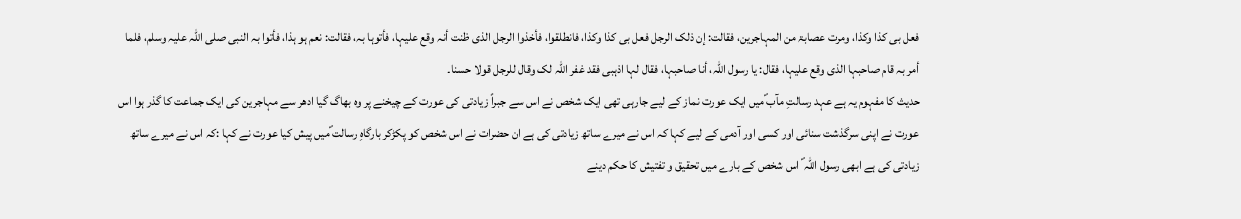فعل بی کذا وکذا، ومرت عصابۃ من المہاجرین، فقالت: إن ذلک الرجل فعل بی کذا وکذا، فانطلقوا، فأخذوا الرجل الذی ظنت أنہ وقع علیہا، فأتوہا بہ، فقالت: نعم ہو ہذا، فأتوا بہ النبی صلی اللہ علیہ وسلم، فلما أمر بہ قام صاحبہا الذی وقع علیہا، فقال: یا رسول اللہ، أنا صاحبہا، فقال لہا اذہبی فقد غفر اللہ لک وقال للرجل قولا حسنا۔
حدیث کا مفہوم یہ ہے عہد رسالتِ مآب ؐمیں ایک عورت نماز کے لیے جارہی تھی ایک شخص نے اس سے جبراً زیادتی کی عورت کے چیخنے پر وہ بھاگ گیا ادھر سے مہاجرین کی ایک جماعت کا گذر ہوا اس عورت نے اپنی سرگذشت سنائی اور کسی اور آدمی کے لیے کہا کہ اس نے میرے ساتھ زیادتی کی ہے ان حضرات نے اس شخص کو پکڑکر بارگاہِ رسالت ؐمیں پیش کیا عورت نے کہا :کہ اس نے میرے ساتھ زیادتی کی ہے ابھی رسول اللہ ؐ اس شخص کے بارے میں تحقیق و تفتیش کا حکم دینے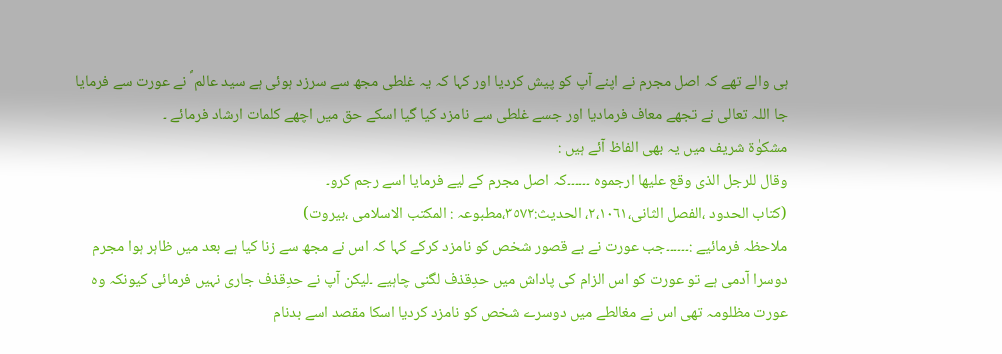ہی والے تھے کہ اصل مجرم نے اپنے آپ کو پیش کردیا اور کہا کہ یہ غلطی مجھ سے سرزد ہوئی ہے سید عالم ؐ نے عورت سے فرمایا جا اللہ تعالی نے تجھے معاف فرمادیا اور جسے غلطی سے نامزد کیا گیا اسکے حق میں اچھے کلمات ارشاد فرمائے ۔
مشکوٰۃ شریف میں یہ بھی الفاظ آئے ہیں :
وقال للرجل الذی وقع علیھا ارجموہ ۔۔۔۔۔۔کہ اصل مجرم کے لیے فرمایا اسے رجم کرو۔
(کتاب الحدود ،الفصل الثانی،٢،١٠٦١، الحدیث:٣٥٧٢،مطبوعہ : المکتب الاسلامی ،بیروت)
ملاحظہ فرمائیے :۔۔۔۔۔۔جب عورت نے بے قصور شخص کو نامزد کرکے کہا کہ اس نے مجھ سے زنا کیا ہے بعد میں ظاہر ہوا مجرم دوسرا آدمی ہے تو عورت کو اس الزام کی پاداش میں حدِقذف لگنی چاہیے ۔لیکن آپ نے حدِقذف جاری نہیں فرمائی کیونکہ وہ عورت مظلومہ تھی اس نے مغالطے میں دوسرے شخص کو نامزد کردیا اسکا مقصد اسے بدنام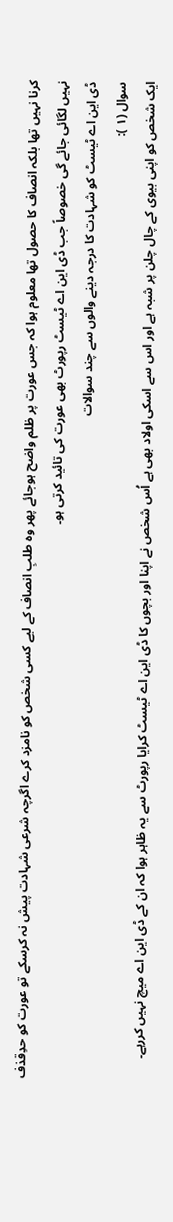کرنا نہیں تھا بلکہ انصاف کا حصول تھا معلوم ہوا کہ جس عورت پر ظلم واضح ہوجائے پھر وہ طلبِ انصاف کے لیے کسی شخص کو نامزد کرے اگرچہ شرعی شہادت پیش نہ کرسکے تو عورت کو حدِقذف نہیں لگائی جائے گی خصوصاً جب ڈی این اے ٹیسٹ رپورٹ بھی عورت کی تائید کرتی ہو۔
ڈی این اے ٹیسٹ کو شہادت کا درجہ دینے والوں سے چند سوالات
سوال (١ ):
ایک شخص کو اپنی بیوی کے چال چلن پر شبہ ہے اور اس سے اسکی اولاد بھی ہے اُس شخص نے اپنا اور بچوں کا ڈی این اے ٹیسٹ کرایا رپورٹ سے یہ ظاہر ہوا کہ ان کے ڈی این اے میچ نہیں کررہے۔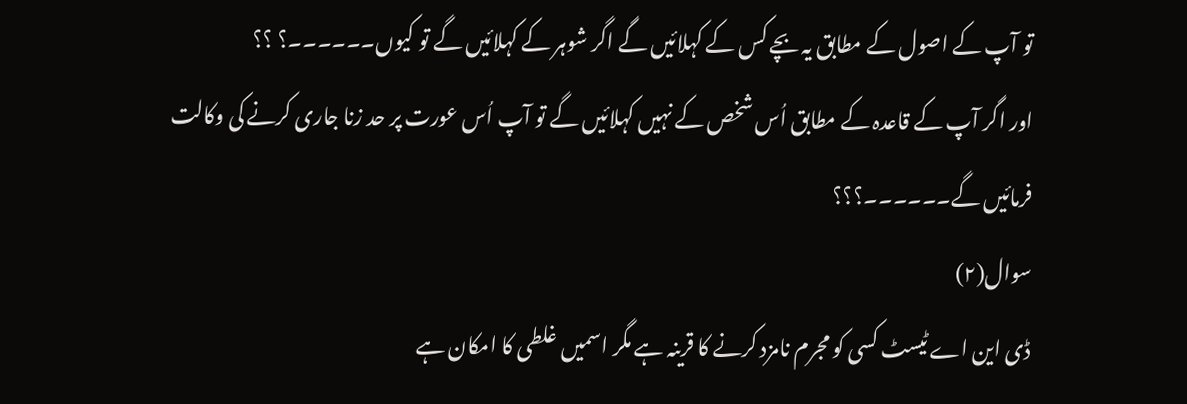تو آپ کے اصول کے مطابق یہ بچے کس کے کہلائیں گے اگر شوہر کے کہلائیں گے تو کیوں۔۔۔۔۔۔؟ ؟؟
اور اگر آپ کے قاعدہ کے مطابق اُس شخص کے نہیں کہلائیں گے تو آپ اُس عورت پر حد زنا جاری کرنے کی وکالت فرمائیں گے۔۔۔۔۔۔؟؟؟
سوال(٢)
ڈی این اے ٹیسٹ کسی کو مجرم نامزد کرنے کا قرینہ ہے مگر اسمیں غلطی کا امکان ہے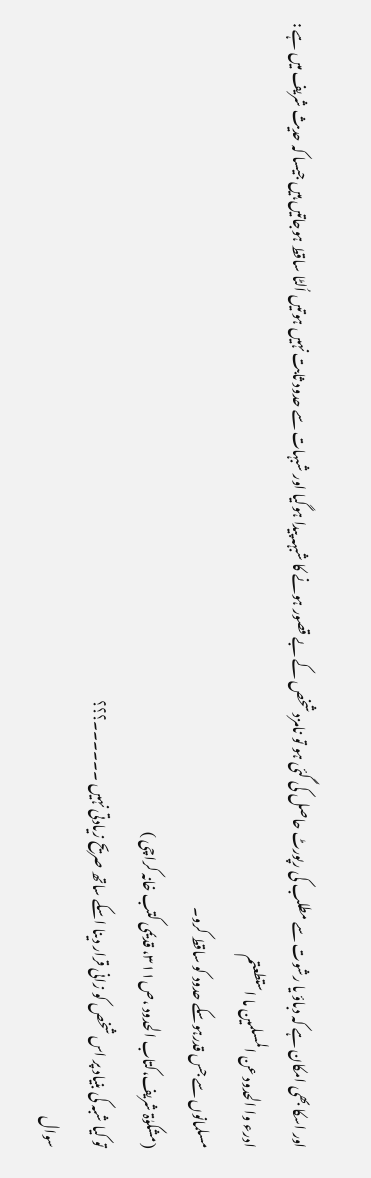اور اسکا بھی امکان ہے کہ دباؤ یا رشوت سے مطلب کی رپورٹ حاصل کی گئی ہو تو نامزد شخص کے بے قصور ہونے کا شبہہ پیدا ہوگیا اور شبہات سے حدود ثابت نہیں ہوتیں اُلٹا ساقط ہوجاتیں ہیں جیسا کہ حدیث شریف میں ہے :
ادرء وا الحدود عن المسلمین ما استطعتم
مسلمانوں سے جس قدرہوسکے حدود کو ساقط کرو۔
(مشکوٰۃ شریف،کتاب الحدود ،ص٣١١، قدیمی کتب خانہ کراچی )
تو کیا شبہ کی بنیاد پر اس شخص کو زانی قرار دینا اسکے ساتھ صریح زیادتی نہیں ۔۔۔۔۔۔؟؟؟
سوال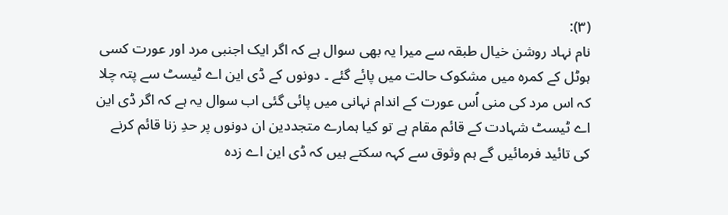(٣):
نام نہاد روشن خیال طبقہ سے میرا یہ بھی سوال ہے کہ اگر ایک اجنبی مرد اور عورت کسی ہوٹل کے کمرہ میں مشکوک حالت میں پائے گئے ۔ دونوں کے ڈی این اے ٹیسٹ سے پتہ چلا کہ اس مرد کی منی اُس عورت کے اندام نہانی میں پائی گئی اب سوال یہ ہے کہ اگر ڈی این اے ٹیسٹ شہادت کے قائم مقام ہے تو کیا ہمارے متجددین ان دونوں پر حدِ زنا قائم کرنے کی تائید فرمائیں گے ہم وثوق سے کہہ سکتے ہیں کہ ڈی این اے زدہ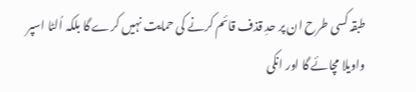طبقہ کسی طرح ان پر حدِ قذف قائم کرنے کی حمایت نہیں کرے گا بلکہ اُلٹا اسپر واویلا مچائے گا اور انکی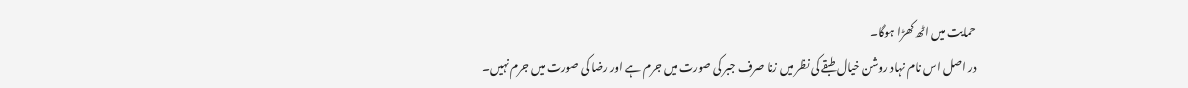حمایت میں اٹھ کھڑا ہوگا۔
در اصل اس نام نہاد روشن خیال طبقے کی نظر میں زنا صرف جبر کی صورت میں جرم ہے اور رضا کی صورت میں جرم نہیں۔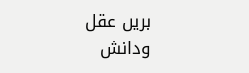بریں عقل ودانش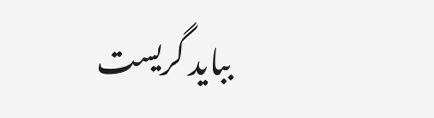بباید گریست